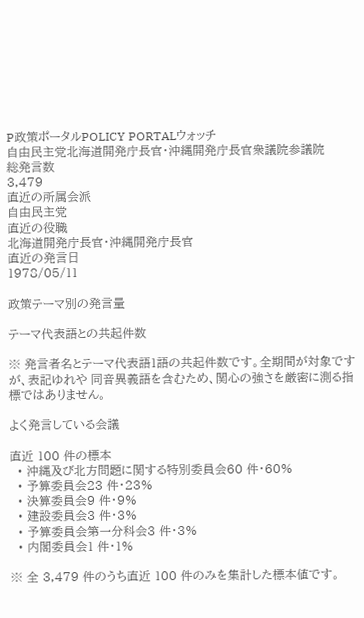P政策ポータルPOLICY PORTALウォッチ
自由民主党北海道開発庁長官・沖縄開発庁長官衆議院参議院
総発言数
3,479
直近の所属会派
自由民主党
直近の役職
北海道開発庁長官・沖縄開発庁長官
直近の発言日
1978/05/11

政策テーマ別の発言量

テーマ代表語との共起件数

※ 発言者名とテーマ代表語1語の共起件数です。全期間が対象ですが、表記ゆれや 同音異義語を含むため、関心の強さを厳密に測る指標ではありません。

よく発言している会議

直近 100 件の標本
  • 沖縄及び北方問題に関する特別委員会60 件・60%
  • 予算委員会23 件・23%
  • 決算委員会9 件・9%
  • 建設委員会3 件・3%
  • 予算委員会第一分科会3 件・3%
  • 内閣委員会1 件・1%

※ 全 3,479 件のうち直近 100 件のみを集計した標本値です。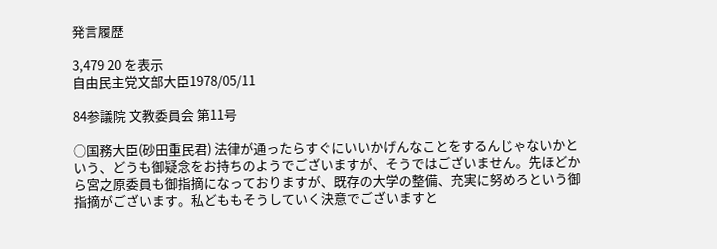発言履歴

3,479 20 を表示
自由民主党文部大臣1978/05/11

84参議院 文教委員会 第11号

○国務大臣(砂田重民君) 法律が通ったらすぐにいいかげんなことをするんじゃないかという、どうも御疑念をお持ちのようでございますが、そうではございません。先ほどから宮之原委員も御指摘になっておりますが、既存の大学の整備、充実に努めろという御指摘がございます。私どももそうしていく決意でございますと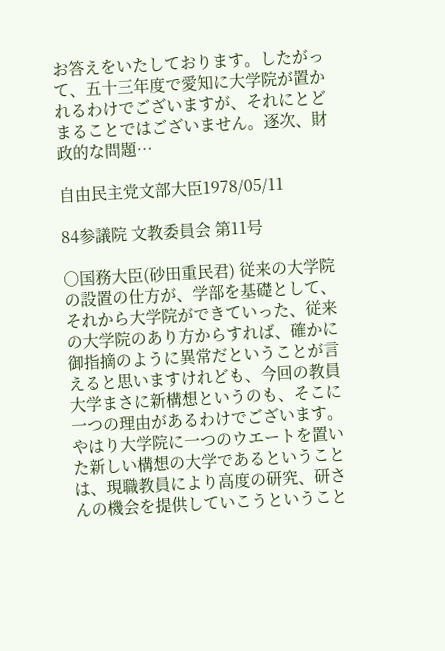お答えをいたしております。したがって、五十三年度で愛知に大学院が置かれるわけでございますが、それにとどまることではございません。逐次、財政的な問題…

自由民主党文部大臣1978/05/11

84参議院 文教委員会 第11号

○国務大臣(砂田重民君) 従来の大学院の設置の仕方が、学部を基礎として、それから大学院ができていった、従来の大学院のあり方からすれば、確かに御指摘のように異常だということが言えると思いますけれども、今回の教員大学まさに新構想というのも、そこに一つの理由があるわけでございます。やはり大学院に一つのウエートを置いた新しい構想の大学であるということは、現職教員により高度の研究、研さんの機会を提供していこうということ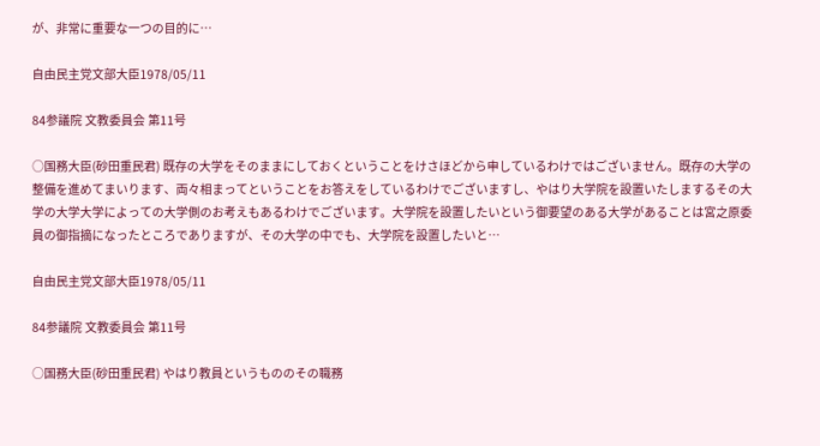が、非常に重要な一つの目的に…

自由民主党文部大臣1978/05/11

84参議院 文教委員会 第11号

○国務大臣(砂田重民君) 既存の大学をそのままにしておくということをけさほどから申しているわけではございません。既存の大学の整備を進めてまいります、両々相まってということをお答えをしているわけでございますし、やはり大学院を設置いたしまするその大学の大学大学によっての大学側のお考えもあるわけでございます。大学院を設置したいという御要望のある大学があることは宮之原委員の御指摘になったところでありますが、その大学の中でも、大学院を設置したいと…

自由民主党文部大臣1978/05/11

84参議院 文教委員会 第11号

○国務大臣(砂田重民君) やはり教員というもののその職務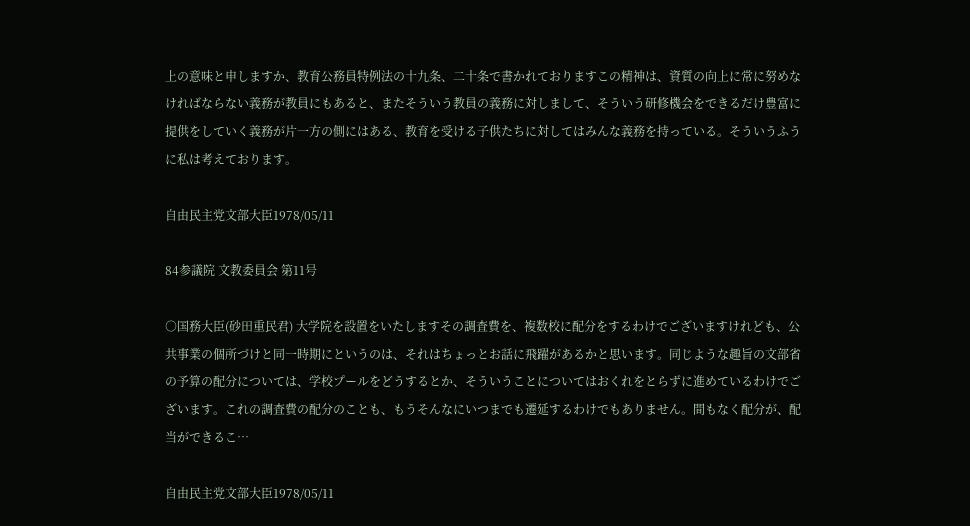上の意味と申しますか、教育公務員特例法の十九条、二十条で書かれておりますこの精神は、資質の向上に常に努めなければならない義務が教員にもあると、またそういう教員の義務に対しまして、そういう研修機会をできるだけ豊富に提供をしていく義務が片一方の側にはある、教育を受ける子供たちに対してはみんな義務を持っている。そういうふうに私は考えております。

自由民主党文部大臣1978/05/11

84参議院 文教委員会 第11号

○国務大臣(砂田重民君) 大学院を設置をいたしますその調査費を、複数校に配分をするわけでございますけれども、公共事業の個所づけと同一時期にというのは、それはちょっとお話に飛躍があるかと思います。同じような趣旨の文部省の予算の配分については、学校プールをどうするとか、そういうことについてはおくれをとらずに進めているわけでございます。これの調査費の配分のことも、もうそんなにいつまでも遷延するわけでもありません。間もなく配分が、配当ができるこ…

自由民主党文部大臣1978/05/11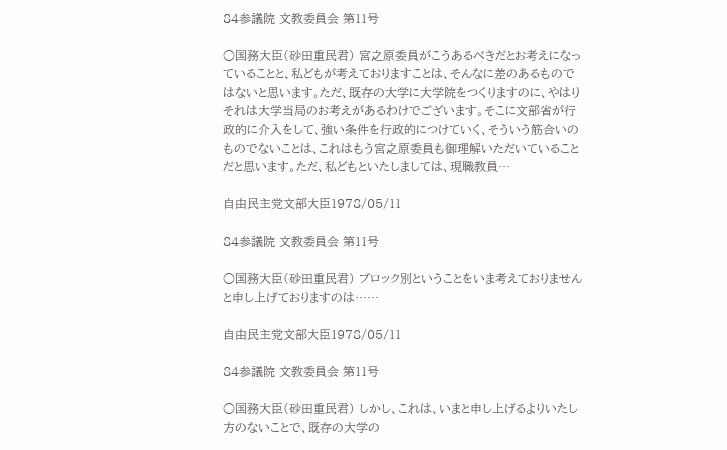84参議院 文教委員会 第11号

○国務大臣(砂田重民君) 宮之原委員がこうあるべきだとお考えになっていることと、私どもが考えておりますことは、そんなに差のあるものではないと思います。ただ、既存の大学に大学院をつくりますのに、やはりそれは大学当局のお考えがあるわけでございます。そこに文部省が行政的に介入をして、強い条件を行政的につけていく、そういう筋合いのものでないことは、これはもう宮之原委員も御理解いただいていることだと思います。ただ、私どもといたしましては、現職教員…

自由民主党文部大臣1978/05/11

84参議院 文教委員会 第11号

○国務大臣(砂田重民君) ブロック別ということをいま考えておりませんと申し上げておりますのは……

自由民主党文部大臣1978/05/11

84参議院 文教委員会 第11号

○国務大臣(砂田重民君) しかし、これは、いまと申し上げるよりいたし方のないことで、既存の大学の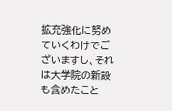拡充強化に努めていくわけでございますし、それは大学院の新設も含めたこと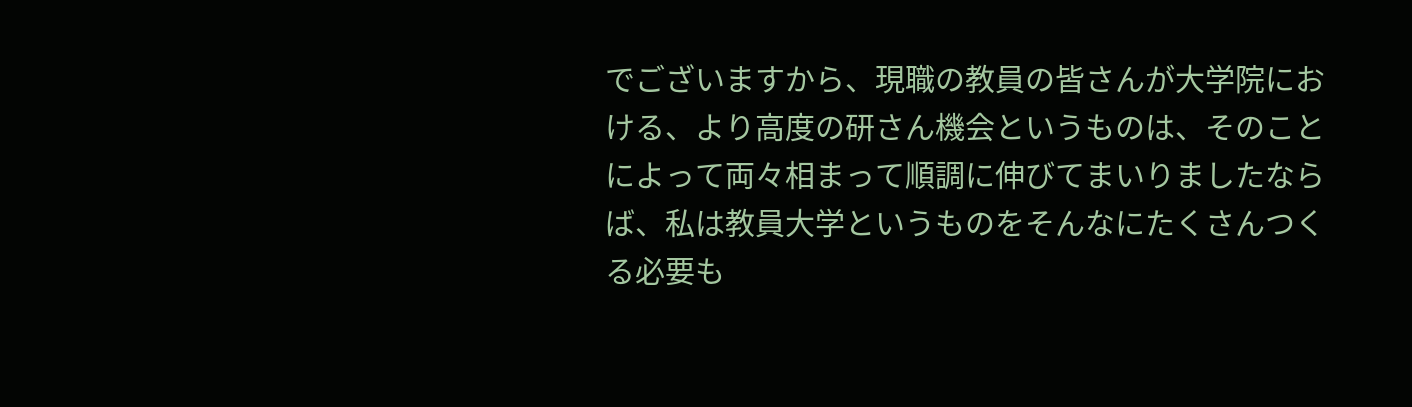でございますから、現職の教員の皆さんが大学院における、より高度の研さん機会というものは、そのことによって両々相まって順調に伸びてまいりましたならば、私は教員大学というものをそんなにたくさんつくる必要も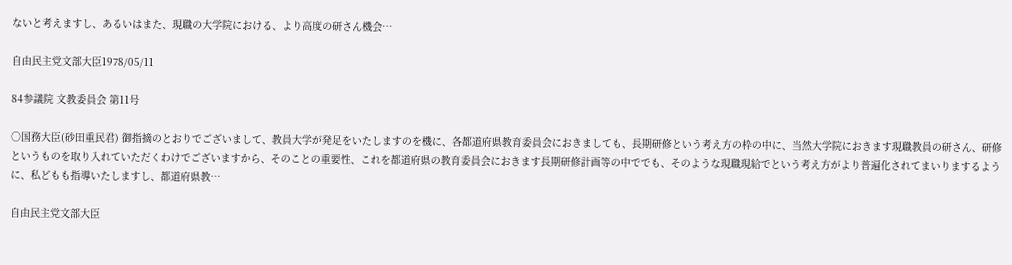ないと考えますし、あるいはまた、現職の大学院における、より高度の研さん機会…

自由民主党文部大臣1978/05/11

84参議院 文教委員会 第11号

○国務大臣(砂田重民君) 御指摘のとおりでございまして、教員大学が発足をいたしますのを機に、各都道府県教育委員会におきましても、長期研修という考え方の枠の中に、当然大学院におきます現職教員の研さん、研修というものを取り入れていただくわけでございますから、そのことの重要性、これを都道府県の教育委員会におきます長期研修計画等の中ででも、そのような現職現給でという考え方がより普遍化されてまいりまするように、私どもも指導いたしますし、都道府県教…

自由民主党文部大臣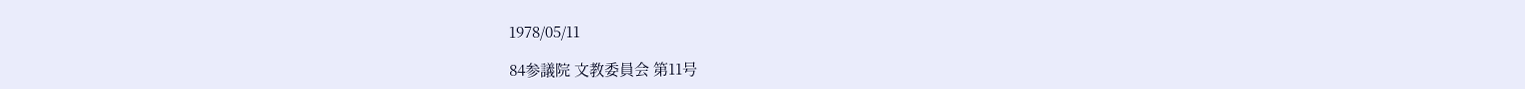1978/05/11

84参議院 文教委員会 第11号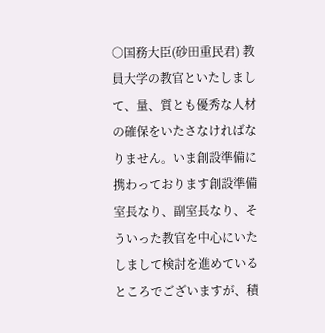○国務大臣(砂田重民君) 教員大学の教官といたしまして、量、質とも優秀な人材の確保をいたさなければなりません。いま創設準備に携わっております創設準備室長なり、副室長なり、そういった教官を中心にいたしまして検討を進めているところでございますが、積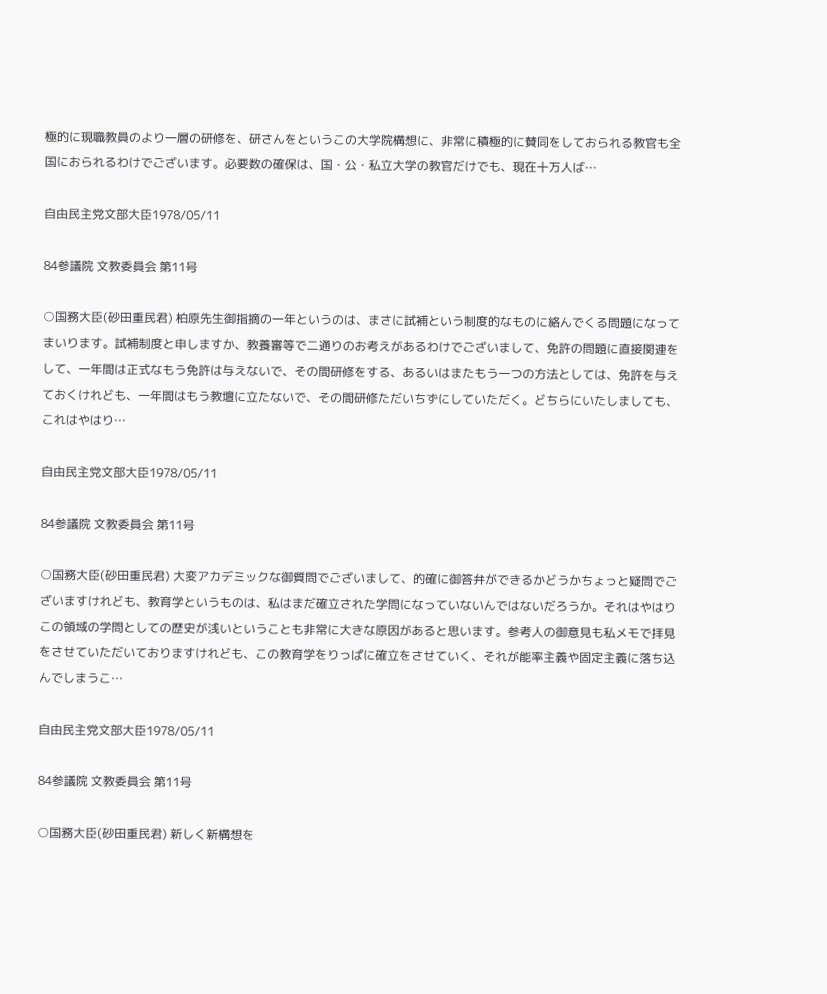極的に現職教員のより一層の研修を、研さんをというこの大学院構想に、非常に積極的に賛同をしておられる教官も全国におられるわけでございます。必要数の確保は、国・公・私立大学の教官だけでも、現在十万人ば…

自由民主党文部大臣1978/05/11

84参議院 文教委員会 第11号

○国務大臣(砂田重民君) 柏原先生御指摘の一年というのは、まさに試補という制度的なものに絡んでくる問題になってまいります。試補制度と申しますか、教養審等で二通りのお考えがあるわけでございまして、免許の問題に直接関連をして、一年間は正式なもう免許は与えないで、その間研修をする、あるいはまたもう一つの方法としては、免許を与えておくけれども、一年間はもう教壇に立たないで、その間研修ただいちずにしていただく。どちらにいたしましても、これはやはり…

自由民主党文部大臣1978/05/11

84参議院 文教委員会 第11号

○国務大臣(砂田重民君) 大変アカデミックな御質問でございまして、的確に御答弁ができるかどうかちょっと疑問でございますけれども、教育学というものは、私はまだ確立された学問になっていないんではないだろうか。それはやはりこの領域の学問としての歴史が浅いということも非常に大きな原因があると思います。参考人の御意見も私メモで拝見をさせていただいておりますけれども、この教育学をりっぱに確立をさせていく、それが能率主義や固定主義に落ち込んでしまうこ…

自由民主党文部大臣1978/05/11

84参議院 文教委員会 第11号

○国務大臣(砂田重民君) 新しく新構想を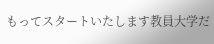もってスタートいたします教員大学だ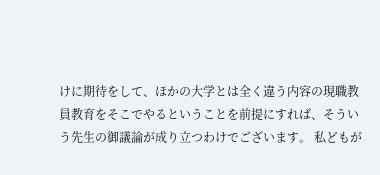けに期待をして、ほかの大学とは全く違う内容の現職教員教育をそこでやるということを前提にすれば、そういう先生の御議論が成り立つわけでございます。 私どもが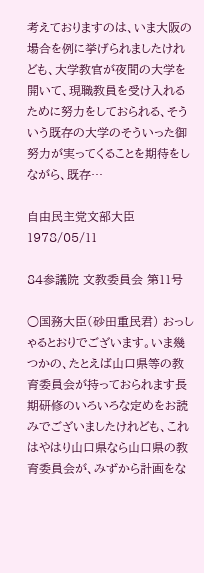考えておりますのは、いま大阪の場合を例に挙げられましたけれども、大学教官が夜間の大学を開いて、現職教員を受け入れるために努力をしておられる、そういう既存の大学のそういった御努力が実ってくることを期待をしながら、既存…

自由民主党文部大臣1978/05/11

84参議院 文教委員会 第11号

○国務大臣(砂田重民君) おっしゃるとおりでございます。いま幾つかの、たとえば山口県等の教育委員会が持っておられます長期研修のいろいろな定めをお読みでございましたけれども、これはやはり山口県なら山口県の教育委員会が、みずから計画をな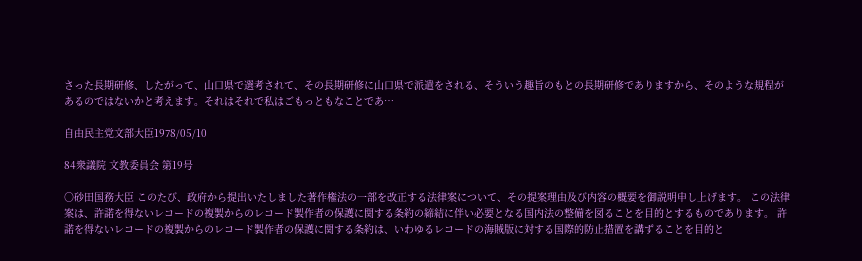さった長期研修、したがって、山口県で選考されて、その長期研修に山口県で派遣をされる、そういう趣旨のもとの長期研修でありますから、そのような規程があるのではないかと考えます。それはそれで私はごもっともなことであ…

自由民主党文部大臣1978/05/10

84衆議院 文教委員会 第19号

○砂田国務大臣 このたび、政府から提出いたしました著作権法の一部を改正する法律案について、その提案理由及び内容の概要を御説明申し上げます。 この法律案は、許諾を得ないレコードの複製からのレコード製作者の保護に関する条約の締結に伴い必要となる国内法の整備を図ることを目的とするものであります。 許諾を得ないレコードの複製からのレコード製作者の保護に関する条約は、いわゆるレコードの海賊版に対する国際的防止措置を講ずることを目的と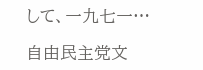して、一九七一…

自由民主党文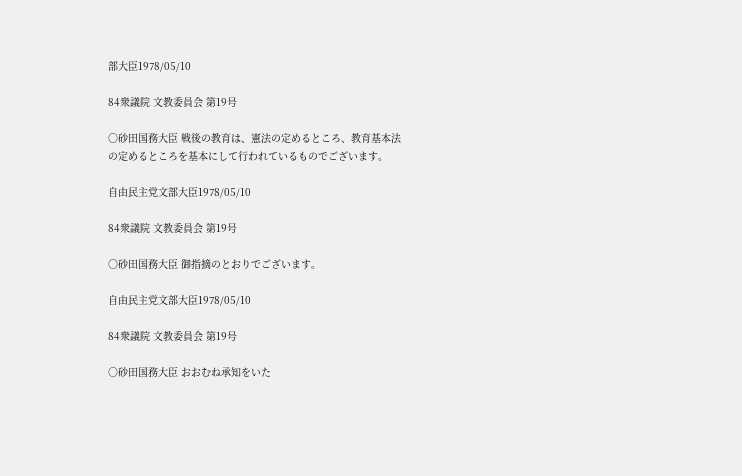部大臣1978/05/10

84衆議院 文教委員会 第19号

○砂田国務大臣 戦後の教育は、憲法の定めるところ、教育基本法の定めるところを基本にして行われているものでございます。

自由民主党文部大臣1978/05/10

84衆議院 文教委員会 第19号

○砂田国務大臣 御指摘のとおりでございます。

自由民主党文部大臣1978/05/10

84衆議院 文教委員会 第19号

○砂田国務大臣 おおむね承知をいた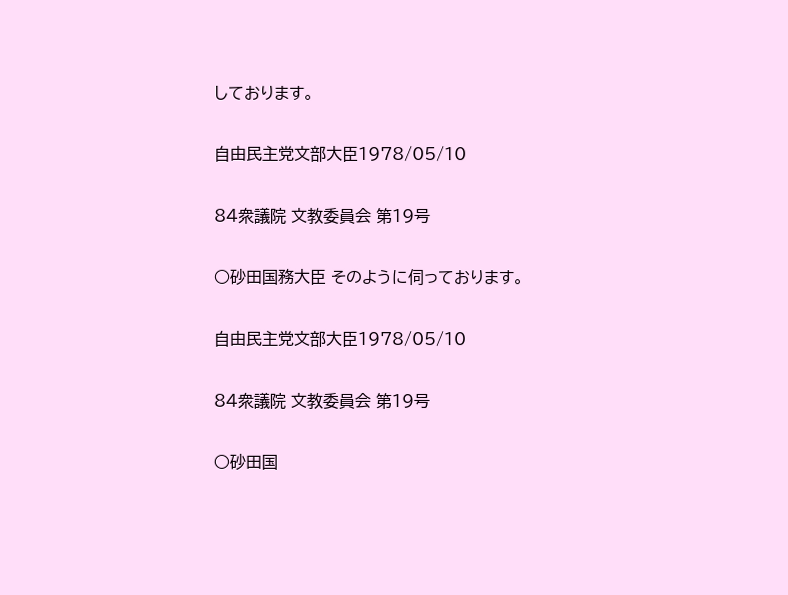しております。

自由民主党文部大臣1978/05/10

84衆議院 文教委員会 第19号

○砂田国務大臣 そのように伺っております。

自由民主党文部大臣1978/05/10

84衆議院 文教委員会 第19号

○砂田国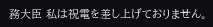務大臣 私は祝電を差し上げておりません。